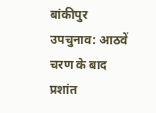बांकीपुर उपचुनाव: आठवें चरण के बाद प्रशांत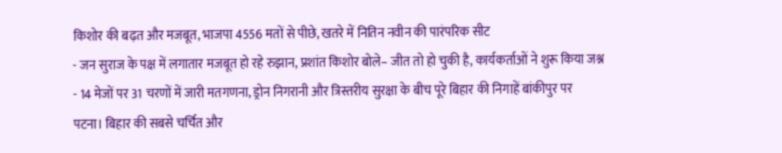किशोर की बढ़त और मजबूत, भाजपा 4556 मतों से पीछे, खतरे में नितिन नवीन की पारंपरिक सीट
- जन सुराज के पक्ष में लगातार मजबूत हो रहे रुझान, प्रशांत किशोर बोले– जीत तो हो चुकी है, कार्यकर्ताओं ने शुरू किया जश्न
- 14 मेजों पर 31 चरणों में जारी मतगणना, ड्रोन निगरानी और त्रिस्तरीय सुरक्षा के बीच पूरे बिहार की निगाहें बांकीपुर पर
पटना। बिहार की सबसे चर्चित और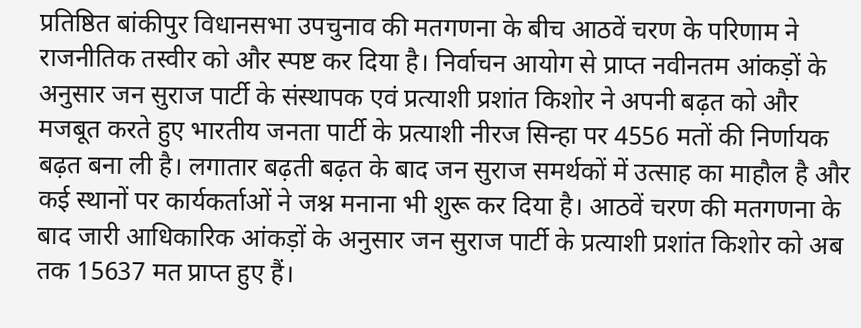प्रतिष्ठित बांकीपुर विधानसभा उपचुनाव की मतगणना के बीच आठवें चरण के परिणाम ने राजनीतिक तस्वीर को और स्पष्ट कर दिया है। निर्वाचन आयोग से प्राप्त नवीनतम आंकड़ों के अनुसार जन सुराज पार्टी के संस्थापक एवं प्रत्याशी प्रशांत किशोर ने अपनी बढ़त को और मजबूत करते हुए भारतीय जनता पार्टी के प्रत्याशी नीरज सिन्हा पर 4556 मतों की निर्णायक बढ़त बना ली है। लगातार बढ़ती बढ़त के बाद जन सुराज समर्थकों में उत्साह का माहौल है और कई स्थानों पर कार्यकर्ताओं ने जश्न मनाना भी शुरू कर दिया है। आठवें चरण की मतगणना के बाद जारी आधिकारिक आंकड़ों के अनुसार जन सुराज पार्टी के प्रत्याशी प्रशांत किशोर को अब तक 15637 मत प्राप्त हुए हैं।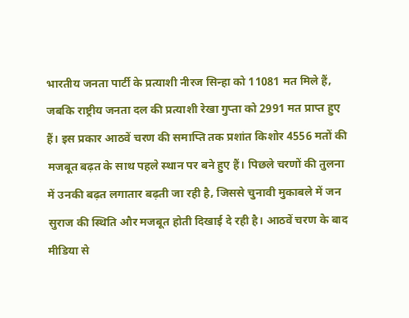भारतीय जनता पार्टी के प्रत्याशी नीरज सिन्हा को 11081 मत मिले हैं, जबकि राष्ट्रीय जनता दल की प्रत्याशी रेखा गुप्ता को 2991 मत प्राप्त हुए हैं। इस प्रकार आठवें चरण की समाप्ति तक प्रशांत किशोर 4556 मतों की मजबूत बढ़त के साथ पहले स्थान पर बने हुए हैं। पिछले चरणों की तुलना में उनकी बढ़त लगातार बढ़ती जा रही है, जिससे चुनावी मुकाबले में जन सुराज की स्थिति और मजबूत होती दिखाई दे रही है। आठवें चरण के बाद मीडिया से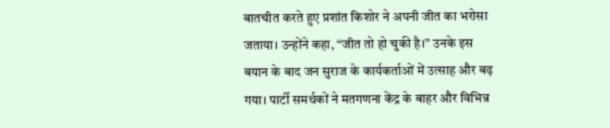बातचीत करते हुए प्रशांत किशोर ने अपनी जीत का भरोसा जताया। उन्होंने कहा, “जीत तो हो चुकी है।” उनके इस बयान के बाद जन सुराज के कार्यकर्ताओं में उत्साह और बढ़ गया। पार्टी समर्थकों ने मतगणना केंद्र के बाहर और विभिन्न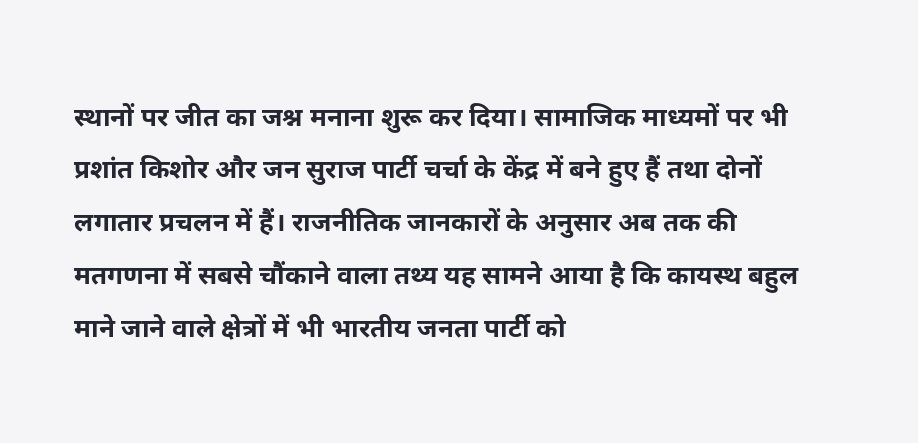स्थानों पर जीत का जश्न मनाना शुरू कर दिया। सामाजिक माध्यमों पर भी प्रशांत किशोर और जन सुराज पार्टी चर्चा के केंद्र में बने हुए हैं तथा दोनों लगातार प्रचलन में हैं। राजनीतिक जानकारों के अनुसार अब तक की मतगणना में सबसे चौंकाने वाला तथ्य यह सामने आया है कि कायस्थ बहुल माने जाने वाले क्षेत्रों में भी भारतीय जनता पार्टी को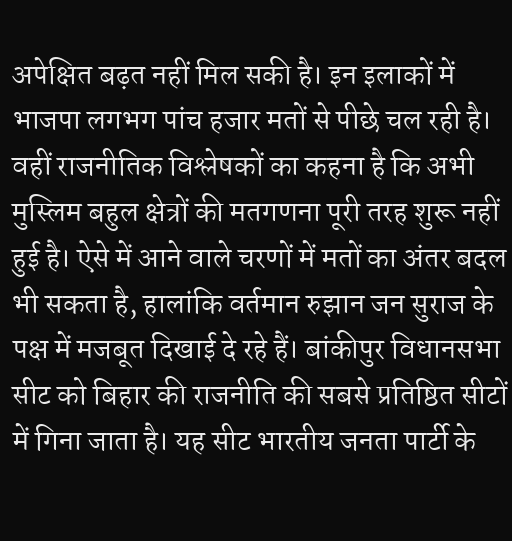अपेक्षित बढ़त नहीं मिल सकी है। इन इलाकों में भाजपा लगभग पांच हजार मतों से पीछे चल रही है। वहीं राजनीतिक विश्लेषकों का कहना है कि अभी मुस्लिम बहुल क्षेत्रों की मतगणना पूरी तरह शुरू नहीं हुई है। ऐसे में आने वाले चरणों में मतों का अंतर बदल भी सकता है, हालांकि वर्तमान रुझान जन सुराज के पक्ष में मजबूत दिखाई दे रहे हैं। बांकीपुर विधानसभा सीट को बिहार की राजनीति की सबसे प्रतिष्ठित सीटों में गिना जाता है। यह सीट भारतीय जनता पार्टी के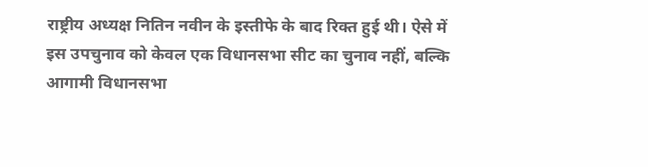राष्ट्रीय अध्यक्ष नितिन नवीन के इस्तीफे के बाद रिक्त हुई थी। ऐसे में इस उपचुनाव को केवल एक विधानसभा सीट का चुनाव नहीं, बल्कि आगामी विधानसभा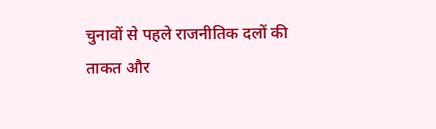चुनावों से पहले राजनीतिक दलों की ताकत और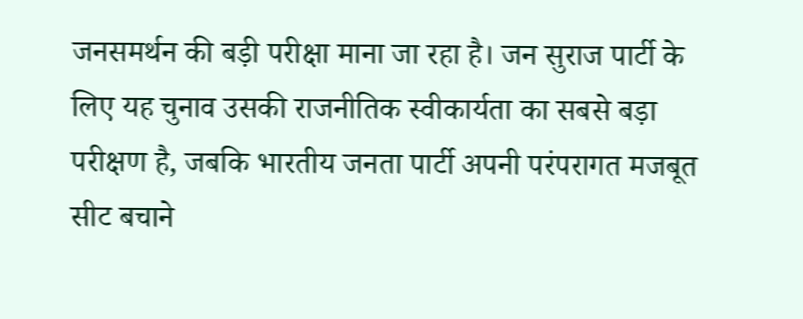जनसमर्थन की बड़ी परीक्षा माना जा रहा है। जन सुराज पार्टी के लिए यह चुनाव उसकी राजनीतिक स्वीकार्यता का सबसे बड़ा परीक्षण है, जबकि भारतीय जनता पार्टी अपनी परंपरागत मजबूत सीट बचाने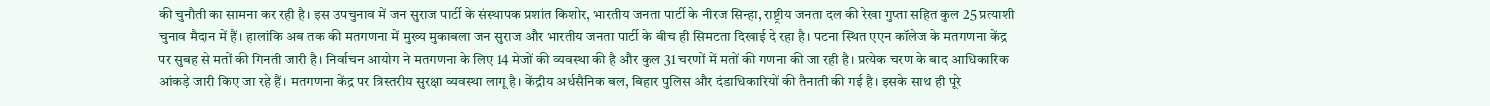की चुनौती का सामना कर रही है। इस उपचुनाव में जन सुराज पार्टी के संस्थापक प्रशांत किशोर, भारतीय जनता पार्टी के नीरज सिन्हा, राष्ट्रीय जनता दल की रेखा गुप्ता सहित कुल 25 प्रत्याशी चुनाव मैदान में हैं। हालांकि अब तक की मतगणना में मुख्य मुकाबला जन सुराज और भारतीय जनता पार्टी के बीच ही सिमटता दिखाई दे रहा है। पटना स्थित एएन कॉलेज के मतगणना केंद्र पर सुबह से मतों की गिनती जारी है। निर्वाचन आयोग ने मतगणना के लिए 14 मेजों की व्यवस्था की है और कुल 31 चरणों में मतों की गणना की जा रही है। प्रत्येक चरण के बाद आधिकारिक आंकड़े जारी किए जा रहे हैं। मतगणना केंद्र पर त्रिस्तरीय सुरक्षा व्यवस्था लागू है। केंद्रीय अर्धसैनिक बल, बिहार पुलिस और दंडाधिकारियों की तैनाती की गई है। इसके साथ ही पूरे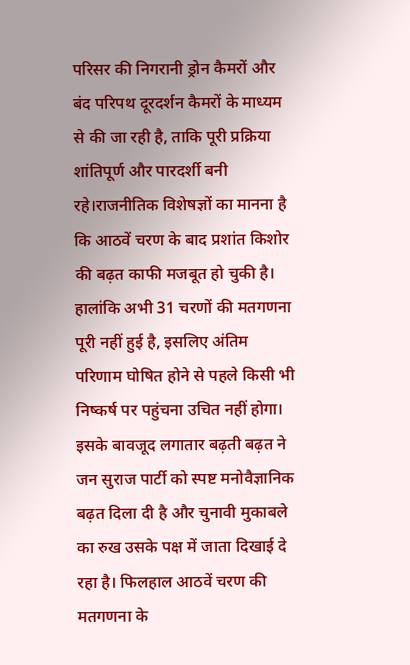परिसर की निगरानी ड्रोन कैमरों और बंद परिपथ दूरदर्शन कैमरों के माध्यम से की जा रही है, ताकि पूरी प्रक्रिया शांतिपूर्ण और पारदर्शी बनी रहे।राजनीतिक विशेषज्ञों का मानना है कि आठवें चरण के बाद प्रशांत किशोर की बढ़त काफी मजबूत हो चुकी है। हालांकि अभी 31 चरणों की मतगणना पूरी नहीं हुई है, इसलिए अंतिम परिणाम घोषित होने से पहले किसी भी निष्कर्ष पर पहुंचना उचित नहीं होगा। इसके बावजूद लगातार बढ़ती बढ़त ने जन सुराज पार्टी को स्पष्ट मनोवैज्ञानिक बढ़त दिला दी है और चुनावी मुकाबले का रुख उसके पक्ष में जाता दिखाई दे रहा है। फिलहाल आठवें चरण की मतगणना के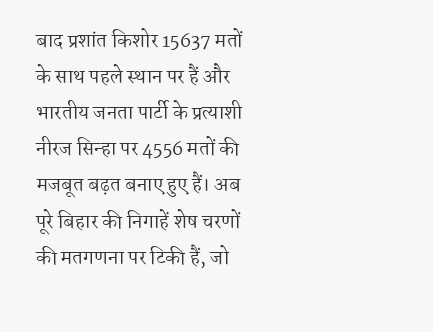बाद प्रशांत किशोर 15637 मतों के साथ पहले स्थान पर हैं और भारतीय जनता पार्टी के प्रत्याशी नीरज सिन्हा पर 4556 मतों की मजबूत बढ़त बनाए हुए हैं। अब पूरे बिहार की निगाहें शेष चरणों की मतगणना पर टिकी हैं, जो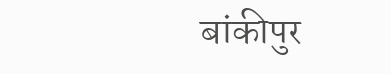बांकीपुर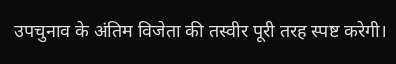उपचुनाव के अंतिम विजेता की तस्वीर पूरी तरह स्पष्ट करेगी।